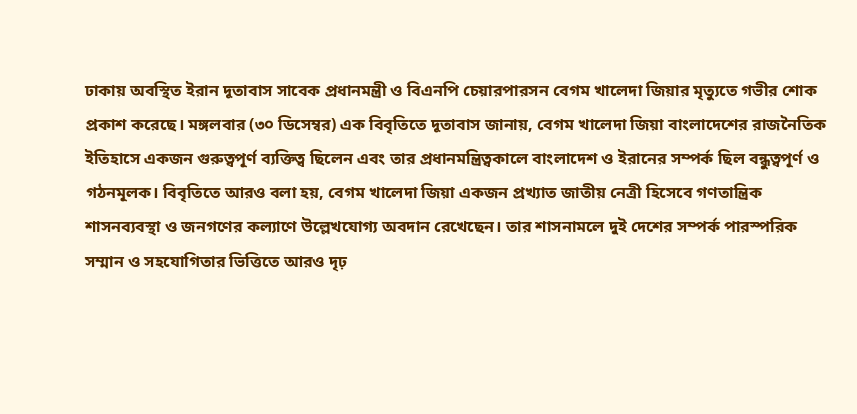ঢাকায় অবস্থিত ইরান দূতাবাস সাবেক প্রধানমন্ত্রী ও বিএনপি চেয়ারপারসন বেগম খালেদা জিয়ার মৃত্যুতে গভীর শোক প্রকাশ করেছে। মঙ্গলবার (৩০ ডিসেম্বর) এক বিবৃতিতে দূতাবাস জানায়, বেগম খালেদা জিয়া বাংলাদেশের রাজনৈতিক ইতিহাসে একজন গুরুত্বপূর্ণ ব্যক্তিত্ব ছিলেন এবং তার প্রধানমন্ত্রিত্বকালে বাংলাদেশ ও ইরানের সম্পর্ক ছিল বন্ধুত্বপূর্ণ ও গঠনমূলক। বিবৃতিতে আরও বলা হয়, বেগম খালেদা জিয়া একজন প্রখ্যাত জাতীয় নেত্রী হিসেবে গণতান্ত্রিক শাসনব্যবস্থা ও জনগণের কল্যাণে উল্লেখযোগ্য অবদান রেখেছেন। তার শাসনামলে দুই দেশের সম্পর্ক পারস্পরিক সম্মান ও সহযোগিতার ভিত্তিতে আরও দৃঢ়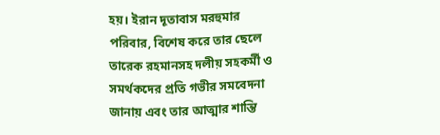হয়। ইরান দূতাবাস মরহুমার পরিবার, বিশেষ করে তার ছেলে তারেক রহমানসহ দলীয় সহকর্মী ও সমর্থকদের প্রতি গভীর সমবেদনা জানায় এবং তার আত্মার শান্তি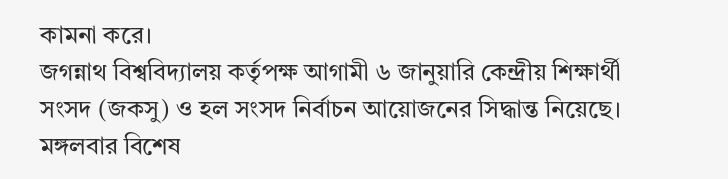কামনা করে।
জগন্নাথ বিশ্ববিদ্যালয় কর্তৃপক্ষ আগামী ৬ জানুয়ারি কেন্দ্রীয় শিক্ষার্থী সংসদ (জকসু) ও হল সংসদ নির্বাচন আয়োজনের সিদ্ধান্ত নিয়েছে। মঙ্গলবার বিশেষ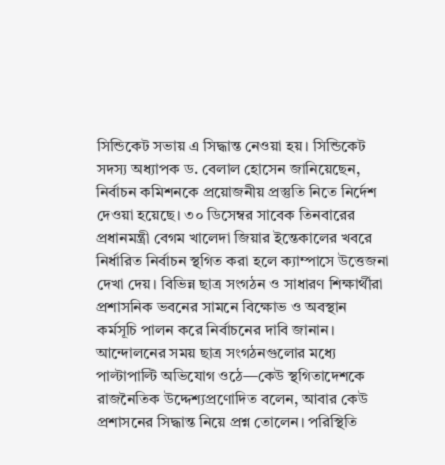সিন্ডিকেট সভায় এ সিদ্ধান্ত নেওয়া হয়। সিন্ডিকেট সদস্য অধ্যাপক ড. বেলাল হোসেন জানিয়েছেন, নির্বাচন কমিশনকে প্রয়োজনীয় প্রস্তুতি নিতে নির্দেশ দেওয়া হয়েছে। ৩০ ডিসেম্বর সাবেক তিনবারের প্রধানমন্ত্রী বেগম খালেদা জিয়ার ইন্তেকালের খবরে নির্ধারিত নির্বাচন স্থগিত করা হলে ক্যাম্পাসে উত্তেজনা দেখা দেয়। বিভিন্ন ছাত্র সংগঠন ও সাধারণ শিক্ষার্থীরা প্রশাসনিক ভবনের সামনে বিক্ষোভ ও অবস্থান কর্মসূচি পালন করে নির্বাচনের দাবি জানান। আন্দোলনের সময় ছাত্র সংগঠনগুলোর মধ্যে পাল্টাপাল্টি অভিযোগ ওঠে—কেউ স্থগিতাদেশকে রাজনৈতিক উদ্দেশ্যপ্রণোদিত বলেন, আবার কেউ প্রশাসনের সিদ্ধান্ত নিয়ে প্রশ্ন তোলেন। পরিস্থিতি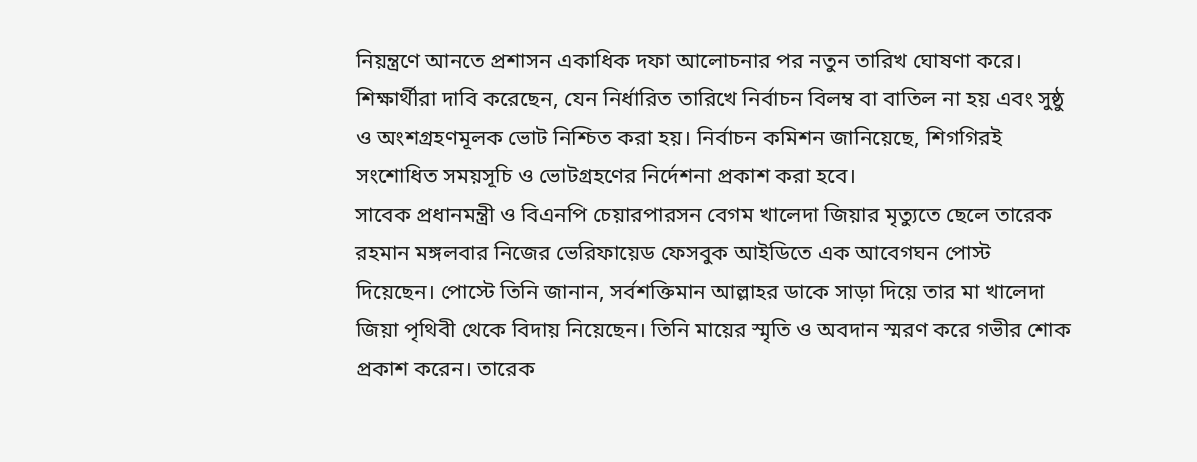নিয়ন্ত্রণে আনতে প্রশাসন একাধিক দফা আলোচনার পর নতুন তারিখ ঘোষণা করে। শিক্ষার্থীরা দাবি করেছেন, যেন নির্ধারিত তারিখে নির্বাচন বিলম্ব বা বাতিল না হয় এবং সুষ্ঠু ও অংশগ্রহণমূলক ভোট নিশ্চিত করা হয়। নির্বাচন কমিশন জানিয়েছে, শিগগিরই সংশোধিত সময়সূচি ও ভোটগ্রহণের নির্দেশনা প্রকাশ করা হবে।
সাবেক প্রধানমন্ত্রী ও বিএনপি চেয়ারপারসন বেগম খালেদা জিয়ার মৃত্যুতে ছেলে তারেক রহমান মঙ্গলবার নিজের ভেরিফায়েড ফেসবুক আইডিতে এক আবেগঘন পোস্ট দিয়েছেন। পোস্টে তিনি জানান, সর্বশক্তিমান আল্লাহর ডাকে সাড়া দিয়ে তার মা খালেদা জিয়া পৃথিবী থেকে বিদায় নিয়েছেন। তিনি মায়ের স্মৃতি ও অবদান স্মরণ করে গভীর শোক প্রকাশ করেন। তারেক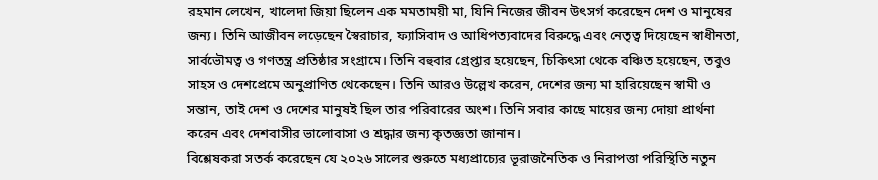রহমান লেখেন, খালেদা জিয়া ছিলেন এক মমতাময়ী মা, যিনি নিজের জীবন উৎসর্গ করেছেন দেশ ও মানুষের জন্য। তিনি আজীবন লড়েছেন স্বৈরাচার, ফ্যাসিবাদ ও আধিপত্যবাদের বিরুদ্ধে এবং নেতৃত্ব দিয়েছেন স্বাধীনতা, সার্বভৌমত্ব ও গণতন্ত্র প্রতিষ্ঠার সংগ্রামে। তিনি বহুবার গ্রেপ্তার হয়েছেন, চিকিৎসা থেকে বঞ্চিত হয়েছেন, তবুও সাহস ও দেশপ্রেমে অনুপ্রাণিত থেকেছেন। তিনি আরও উল্লেখ করেন, দেশের জন্য মা হারিয়েছেন স্বামী ও সন্তান, তাই দেশ ও দেশের মানুষই ছিল তার পরিবারের অংশ। তিনি সবার কাছে মায়ের জন্য দোয়া প্রার্থনা করেন এবং দেশবাসীর ভালোবাসা ও শ্রদ্ধার জন্য কৃতজ্ঞতা জানান।
বিশ্লেষকরা সতর্ক করেছেন যে ২০২৬ সালের শুরুতে মধ্যপ্রাচ্যের ভূরাজনৈতিক ও নিরাপত্তা পরিস্থিতি নতুন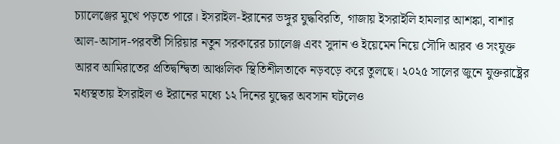চ্যালেঞ্জের মুখে পড়তে পারে। ইসরাইল-ইরানের ভঙ্গুর যুদ্ধবিরতি, গাজায় ইসরাইলি হামলার আশঙ্কা, বাশার আল-আসাদ-পরবর্তী সিরিয়ার নতুন সরকারের চ্যালেঞ্জ এবং সুদান ও ইয়েমেন নিয়ে সৌদি আরব ও সংযুক্ত আরব আমিরাতের প্রতিদ্বন্দ্বিতা আঞ্চলিক স্থিতিশীলতাকে নড়বড়ে করে তুলছে। ২০২৫ সালের জুনে যুক্তরাষ্ট্রের মধ্যস্থতায় ইসরাইল ও ইরানের মধ্যে ১২ দিনের যুদ্ধের অবসান ঘটলেও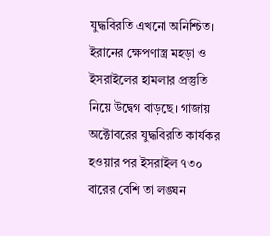যুদ্ধবিরতি এখনো অনিশ্চিত। ইরানের ক্ষেপণাস্ত্র মহড়া ও ইসরাইলের হামলার প্রস্তুতি নিয়ে উদ্বেগ বাড়ছে। গাজায় অক্টোবরের যুদ্ধবিরতি কার্যকর হওয়ার পর ইসরাইল ৭৩০ বারের বেশি তা লঙ্ঘন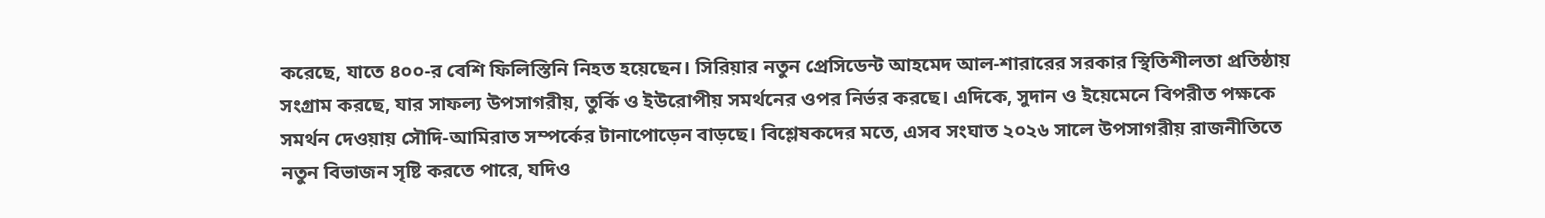করেছে, যাতে ৪০০-র বেশি ফিলিস্তিনি নিহত হয়েছেন। সিরিয়ার নতুন প্রেসিডেন্ট আহমেদ আল-শারারের সরকার স্থিতিশীলতা প্রতিষ্ঠায় সংগ্রাম করছে, যার সাফল্য উপসাগরীয়, তুর্কি ও ইউরোপীয় সমর্থনের ওপর নির্ভর করছে। এদিকে, সুদান ও ইয়েমেনে বিপরীত পক্ষকে সমর্থন দেওয়ায় সৌদি-আমিরাত সম্পর্কের টানাপোড়েন বাড়ছে। বিশ্লেষকদের মতে, এসব সংঘাত ২০২৬ সালে উপসাগরীয় রাজনীতিতে নতুন বিভাজন সৃষ্টি করতে পারে, যদিও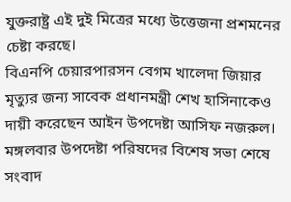যুক্তরাষ্ট্র এই দুই মিত্রের মধ্যে উত্তেজনা প্রশমনের চেষ্টা করছে।
বিএনপি চেয়ারপারসন বেগম খালেদা জিয়ার মৃত্যুর জন্য সাবেক প্রধানমন্ত্রী শেখ হাসিনাকেও দায়ী করেছেন আইন উপদেষ্টা আসিফ নজরুল। মঙ্গলবার উপদেষ্টা পরিষদের বিশেষ সভা শেষে সংবাদ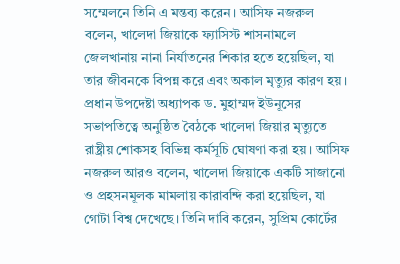সম্মেলনে তিনি এ মন্তব্য করেন। আসিফ নজরুল বলেন, খালেদা জিয়াকে ফ্যাসিস্ট শাসনামলে জেলখানায় নানা নির্যাতনের শিকার হতে হয়েছিল, যা তার জীবনকে বিপন্ন করে এবং অকাল মৃত্যুর কারণ হয়। প্রধান উপদেষ্টা অধ্যাপক ড. মুহাম্মদ ইউনূসের সভাপতিত্বে অনুষ্ঠিত বৈঠকে খালেদা জিয়ার মৃত্যুতে রাষ্ট্রীয় শোকসহ বিভিন্ন কর্মসূচি ঘোষণা করা হয়। আসিফ নজরুল আরও বলেন, খালেদা জিয়াকে একটি সাজানো ও প্রহসনমূলক মামলায় কারাবন্দি করা হয়েছিল, যা গোটা বিশ্ব দেখেছে। তিনি দাবি করেন, সুপ্রিম কোর্টের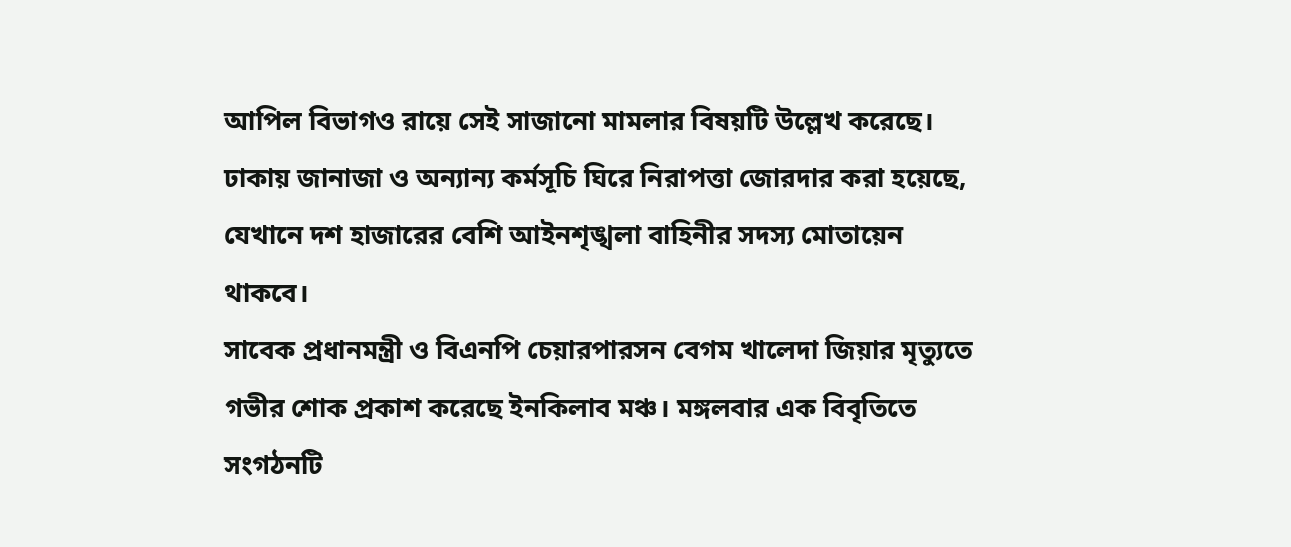আপিল বিভাগও রায়ে সেই সাজানো মামলার বিষয়টি উল্লেখ করেছে। ঢাকায় জানাজা ও অন্যান্য কর্মসূচি ঘিরে নিরাপত্তা জোরদার করা হয়েছে, যেখানে দশ হাজারের বেশি আইনশৃঙ্খলা বাহিনীর সদস্য মোতায়েন থাকবে।
সাবেক প্রধানমন্ত্রী ও বিএনপি চেয়ারপারসন বেগম খালেদা জিয়ার মৃত্যুতে গভীর শোক প্রকাশ করেছে ইনকিলাব মঞ্চ। মঙ্গলবার এক বিবৃতিতে সংগঠনটি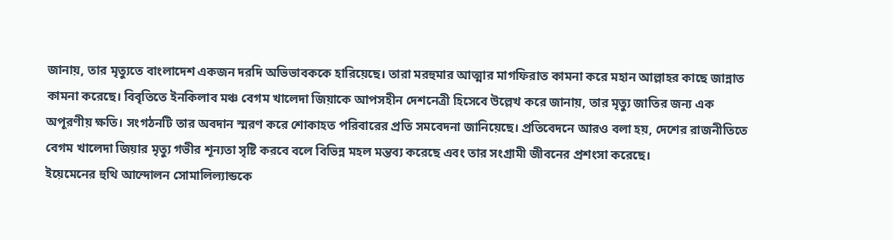জানায়, তার মৃত্যুতে বাংলাদেশ একজন দরদি অভিভাবককে হারিয়েছে। তারা মরহুমার আত্মার মাগফিরাত কামনা করে মহান আল্লাহর কাছে জান্নাত কামনা করেছে। বিবৃতিতে ইনকিলাব মঞ্চ বেগম খালেদা জিয়াকে আপসহীন দেশনেত্রী হিসেবে উল্লেখ করে জানায়, তার মৃত্যু জাতির জন্য এক অপূরণীয় ক্ষতি। সংগঠনটি তার অবদান স্মরণ করে শোকাহত পরিবারের প্রতি সমবেদনা জানিয়েছে। প্রতিবেদনে আরও বলা হয়, দেশের রাজনীতিতে বেগম খালেদা জিয়ার মৃত্যু গভীর শূন্যতা সৃষ্টি করবে বলে বিভিন্ন মহল মন্তব্য করেছে এবং তার সংগ্রামী জীবনের প্রশংসা করেছে।
ইয়েমেনের হুথি আন্দোলন সোমালিল্যান্ডকে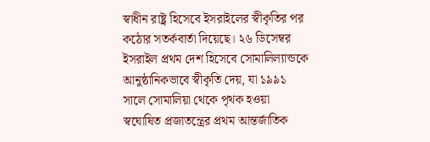স্বাধীন রাষ্ট্র হিসেবে ইসরাইলের স্বীকৃতির পর কঠোর সতর্কবার্তা দিয়েছে। ২৬ ডিসেম্বর ইসরাইল প্রথম দেশ হিসেবে সোমালিল্যান্ডকে আনুষ্ঠানিকভাবে স্বীকৃতি দেয়, যা ১৯৯১ সালে সোমালিয়া থেকে পৃথক হওয়া স্বঘোষিত প্রজাতন্ত্রের প্রথম আন্তর্জাতিক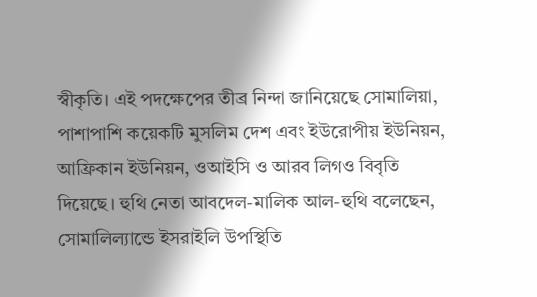স্বীকৃতি। এই পদক্ষেপের তীব্র নিন্দা জানিয়েছে সোমালিয়া, পাশাপাশি কয়েকটি মুসলিম দেশ এবং ইউরোপীয় ইউনিয়ন, আফ্রিকান ইউনিয়ন, ওআইসি ও আরব লিগও বিবৃতি দিয়েছে। হুথি নেতা আবদেল-মালিক আল-হুথি বলেছেন, সোমালিল্যান্ডে ইসরাইলি উপস্থিতি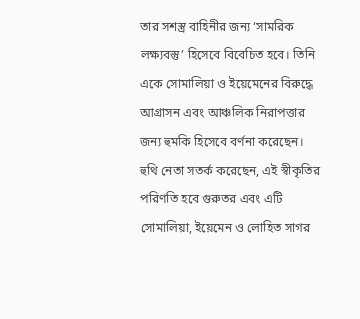তার সশস্ত্র বাহিনীর জন্য ‘সামরিক লক্ষ্যবস্তু’ হিসেবে বিবেচিত হবে। তিনি একে সোমালিয়া ও ইয়েমেনের বিরুদ্ধে আগ্রাসন এবং আঞ্চলিক নিরাপত্তার জন্য হুমকি হিসেবে বর্ণনা করেছেন। হুথি নেতা সতর্ক করেছেন, এই স্বীকৃতির পরিণতি হবে গুরুতর এবং এটি সোমালিয়া, ইয়েমেন ও লোহিত সাগর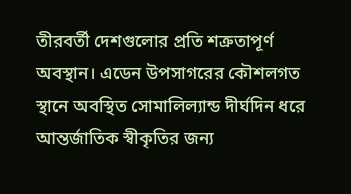তীরবর্তী দেশগুলোর প্রতি শত্রুতাপূর্ণ অবস্থান। এডেন উপসাগরের কৌশলগত স্থানে অবস্থিত সোমালিল্যান্ড দীর্ঘদিন ধরে আন্তর্জাতিক স্বীকৃতির জন্য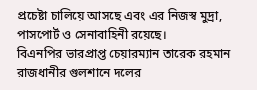প্রচেষ্টা চালিয়ে আসছে এবং এর নিজস্ব মুদ্রা, পাসপোর্ট ও সেনাবাহিনী রয়েছে।
বিএনপির ভারপ্রাপ্ত চেয়ারম্যান তারেক রহমান রাজধানীর গুলশানে দলের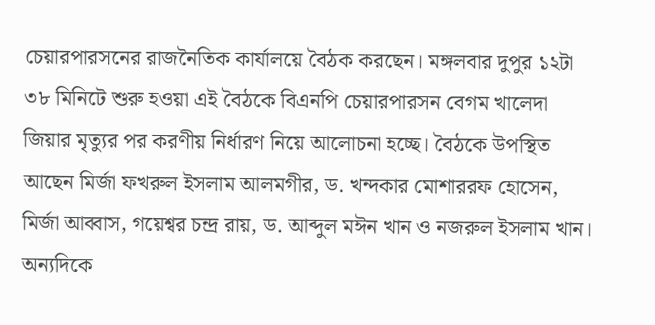চেয়ারপারসনের রাজনৈতিক কার্যালয়ে বৈঠক করছেন। মঙ্গলবার দুপুর ১২টা ৩৮ মিনিটে শুরু হওয়া এই বৈঠকে বিএনপি চেয়ারপারসন বেগম খালেদা জিয়ার মৃত্যুর পর করণীয় নির্ধারণ নিয়ে আলোচনা হচ্ছে। বৈঠকে উপস্থিত আছেন মির্জা ফখরুল ইসলাম আলমগীর, ড. খন্দকার মোশাররফ হোসেন, মির্জা আব্বাস, গয়েশ্বর চন্দ্র রায়, ড. আব্দুল মঈন খান ও নজরুল ইসলাম খান। অন্যদিকে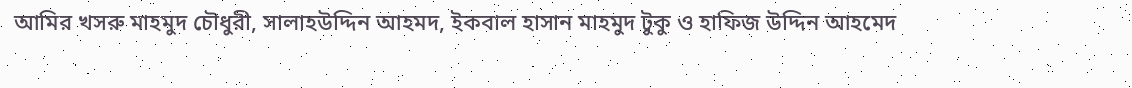আমির খসরু মাহমুদ চৌধুরী, সালাহউদ্দিন আহমদ, ইকবাল হাসান মাহমুদ টুকু ও হাফিজ উদ্দিন আহমেদ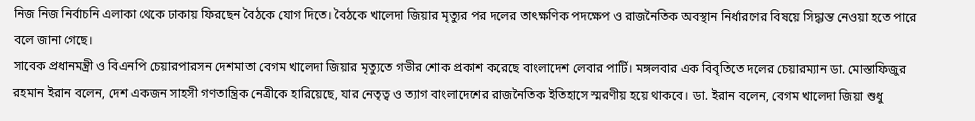নিজ নিজ নির্বাচনি এলাকা থেকে ঢাকায় ফিরছেন বৈঠকে যোগ দিতে। বৈঠকে খালেদা জিয়ার মৃত্যুর পর দলের তাৎক্ষণিক পদক্ষেপ ও রাজনৈতিক অবস্থান নির্ধারণের বিষয়ে সিদ্ধান্ত নেওয়া হতে পারে বলে জানা গেছে।
সাবেক প্রধানমন্ত্রী ও বিএনপি চেয়ারপারসন দেশমাতা বেগম খালেদা জিয়ার মৃত্যুতে গভীর শোক প্রকাশ করেছে বাংলাদেশ লেবার পার্টি। মঙ্গলবার এক বিবৃতিতে দলের চেয়ারম্যান ডা. মোস্তাফিজুর রহমান ইরান বলেন, দেশ একজন সাহসী গণতান্ত্রিক নেত্রীকে হারিয়েছে, যার নেতৃত্ব ও ত্যাগ বাংলাদেশের রাজনৈতিক ইতিহাসে স্মরণীয় হয়ে থাকবে। ডা. ইরান বলেন, বেগম খালেদা জিয়া শুধু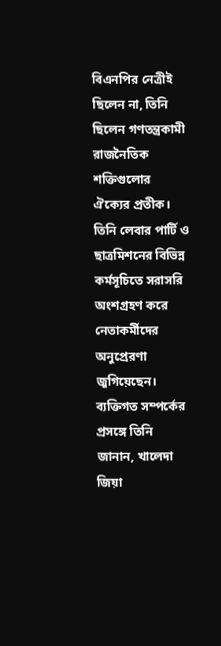বিএনপির নেত্রীই ছিলেন না, তিনি ছিলেন গণতন্ত্রকামী রাজনৈতিক শক্তিগুলোর ঐক্যের প্রতীক। তিনি লেবার পার্টি ও ছাত্রমিশনের বিভিন্ন কর্মসূচিতে সরাসরি অংশগ্রহণ করে নেতাকর্মীদের অনুপ্রেরণা জুগিয়েছেন। ব্যক্তিগত সম্পর্কের প্রসঙ্গে তিনি জানান, খালেদা জিয়া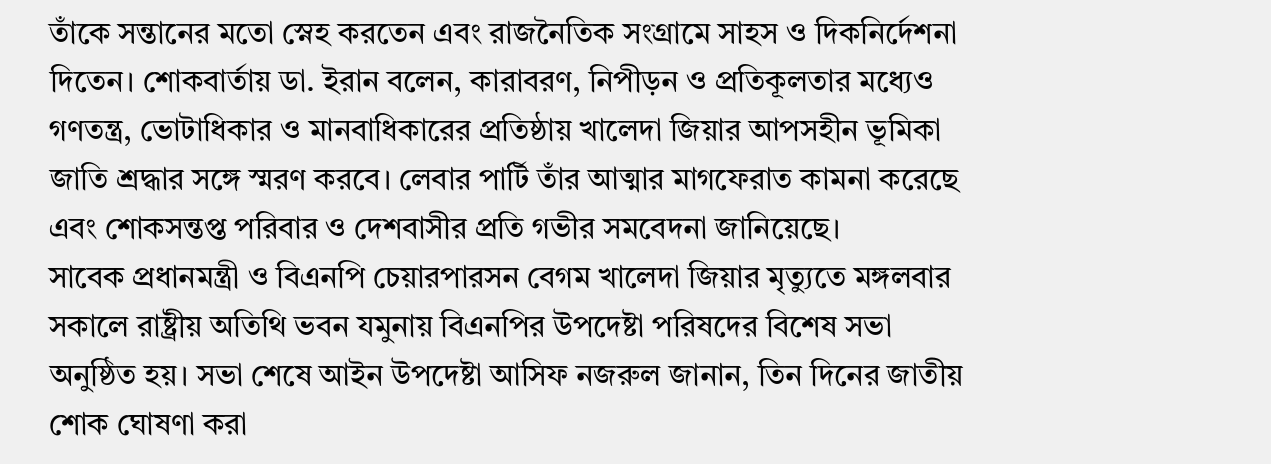তাঁকে সন্তানের মতো স্নেহ করতেন এবং রাজনৈতিক সংগ্রামে সাহস ও দিকনির্দেশনা দিতেন। শোকবার্তায় ডা. ইরান বলেন, কারাবরণ, নিপীড়ন ও প্রতিকূলতার মধ্যেও গণতন্ত্র, ভোটাধিকার ও মানবাধিকারের প্রতিষ্ঠায় খালেদা জিয়ার আপসহীন ভূমিকা জাতি শ্রদ্ধার সঙ্গে স্মরণ করবে। লেবার পার্টি তাঁর আত্মার মাগফেরাত কামনা করেছে এবং শোকসন্তপ্ত পরিবার ও দেশবাসীর প্রতি গভীর সমবেদনা জানিয়েছে।
সাবেক প্রধানমন্ত্রী ও বিএনপি চেয়ারপারসন বেগম খালেদা জিয়ার মৃত্যুতে মঙ্গলবার সকালে রাষ্ট্রীয় অতিথি ভবন যমুনায় বিএনপির উপদেষ্টা পরিষদের বিশেষ সভা অনুষ্ঠিত হয়। সভা শেষে আইন উপদেষ্টা আসিফ নজরুল জানান, তিন দিনের জাতীয় শোক ঘোষণা করা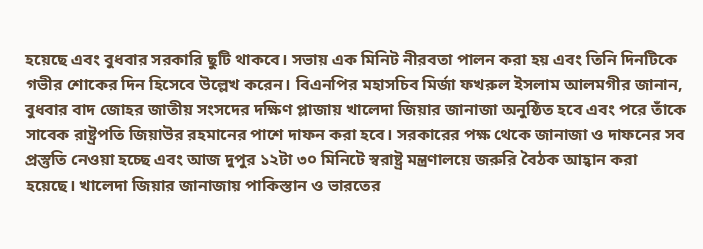হয়েছে এবং বুধবার সরকারি ছুটি থাকবে। সভায় এক মিনিট নীরবতা পালন করা হয় এবং তিনি দিনটিকে গভীর শোকের দিন হিসেবে উল্লেখ করেন। বিএনপির মহাসচিব মির্জা ফখরুল ইসলাম আলমগীর জানান, বুধবার বাদ জোহর জাতীয় সংসদের দক্ষিণ প্লাজায় খালেদা জিয়ার জানাজা অনুষ্ঠিত হবে এবং পরে তাঁকে সাবেক রাষ্ট্রপতি জিয়াউর রহমানের পাশে দাফন করা হবে। সরকারের পক্ষ থেকে জানাজা ও দাফনের সব প্রস্তুতি নেওয়া হচ্ছে এবং আজ দুপুর ১২টা ৩০ মিনিটে স্বরাষ্ট্র মন্ত্রণালয়ে জরুরি বৈঠক আহ্বান করা হয়েছে। খালেদা জিয়ার জানাজায় পাকিস্তান ও ভারতের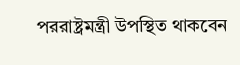পররাষ্ট্রমন্ত্রী উপস্থিত থাকবেন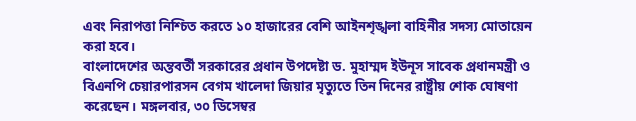এবং নিরাপত্তা নিশ্চিত করতে ১০ হাজারের বেশি আইনশৃঙ্খলা বাহিনীর সদস্য মোতায়েন করা হবে।
বাংলাদেশের অন্তবর্তী সরকারের প্রধান উপদেষ্টা ড. মুহাম্মদ ইউনূস সাবেক প্রধানমন্ত্রী ও বিএনপি চেয়ারপারসন বেগম খালেদা জিয়ার মৃত্যুতে তিন দিনের রাষ্ট্রীয় শোক ঘোষণা করেছেন। মঙ্গলবার, ৩০ ডিসেম্বর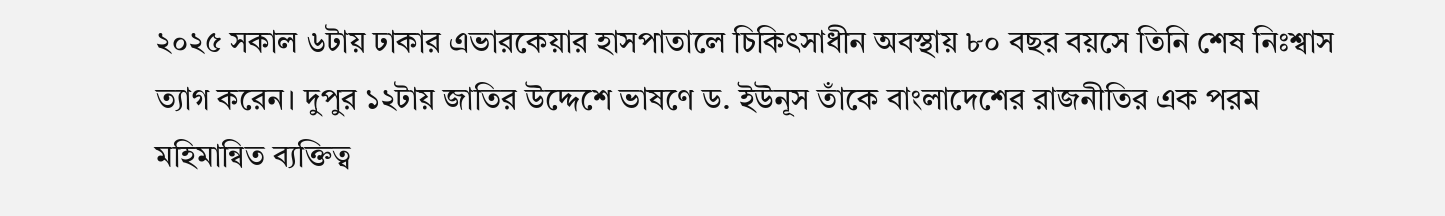২০২৫ সকাল ৬টায় ঢাকার এভারকেয়ার হাসপাতালে চিকিৎসাধীন অবস্থায় ৮০ বছর বয়সে তিনি শেষ নিঃশ্বাস ত্যাগ করেন। দুপুর ১২টায় জাতির উদ্দেশে ভাষণে ড. ইউনূস তাঁকে বাংলাদেশের রাজনীতির এক পরম মহিমান্বিত ব্যক্তিত্ব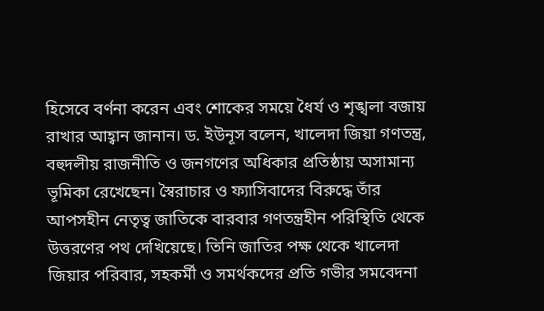হিসেবে বর্ণনা করেন এবং শোকের সময়ে ধৈর্য ও শৃঙ্খলা বজায় রাখার আহ্বান জানান। ড. ইউনূস বলেন, খালেদা জিয়া গণতন্ত্র, বহুদলীয় রাজনীতি ও জনগণের অধিকার প্রতিষ্ঠায় অসামান্য ভূমিকা রেখেছেন। স্বৈরাচার ও ফ্যাসিবাদের বিরুদ্ধে তাঁর আপসহীন নেতৃত্ব জাতিকে বারবার গণতন্ত্রহীন পরিস্থিতি থেকে উত্তরণের পথ দেখিয়েছে। তিনি জাতির পক্ষ থেকে খালেদা জিয়ার পরিবার, সহকর্মী ও সমর্থকদের প্রতি গভীর সমবেদনা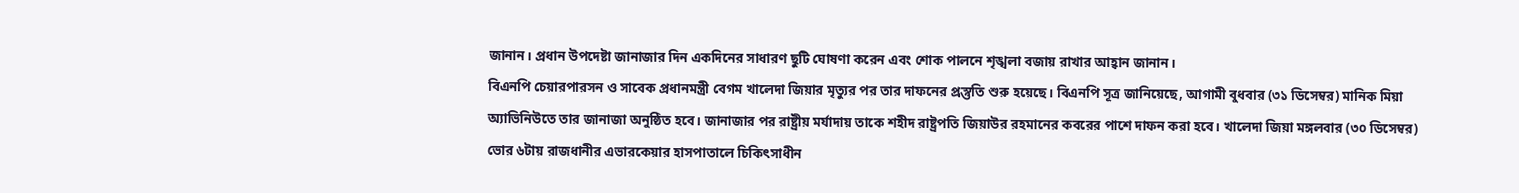জানান। প্রধান উপদেষ্টা জানাজার দিন একদিনের সাধারণ ছুটি ঘোষণা করেন এবং শোক পালনে শৃঙ্খলা বজায় রাখার আহ্বান জানান।
বিএনপি চেয়ারপারসন ও সাবেক প্রধানমন্ত্রী বেগম খালেদা জিয়ার মৃত্যুর পর তার দাফনের প্রস্তুতি শুরু হয়েছে। বিএনপি সূত্র জানিয়েছে, আগামী বুধবার (৩১ ডিসেম্বর) মানিক মিয়া অ্যাভিনিউতে তার জানাজা অনুষ্ঠিত হবে। জানাজার পর রাষ্ট্রীয় মর্যাদায় তাকে শহীদ রাষ্ট্রপতি জিয়াউর রহমানের কবরের পাশে দাফন করা হবে। খালেদা জিয়া মঙ্গলবার (৩০ ডিসেম্বর) ভোর ৬টায় রাজধানীর এভারকেয়ার হাসপাতালে চিকিৎসাধীন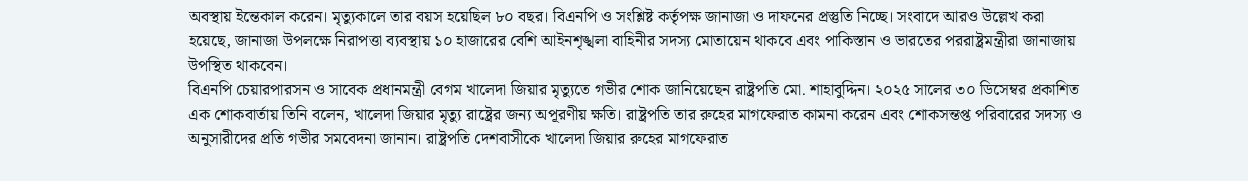অবস্থায় ইন্তেকাল করেন। মৃত্যুকালে তার বয়স হয়েছিল ৮০ বছর। বিএনপি ও সংশ্লিষ্ট কর্তৃপক্ষ জানাজা ও দাফনের প্রস্তুতি নিচ্ছে। সংবাদে আরও উল্লেখ করা হয়েছে, জানাজা উপলক্ষে নিরাপত্তা ব্যবস্থায় ১০ হাজারের বেশি আইনশৃঙ্খলা বাহিনীর সদস্য মোতায়েন থাকবে এবং পাকিস্তান ও ভারতের পররাষ্ট্রমন্ত্রীরা জানাজায় উপস্থিত থাকবেন।
বিএনপি চেয়ারপারসন ও সাবেক প্রধানমন্ত্রী বেগম খালেদা জিয়ার মৃত্যুতে গভীর শোক জানিয়েছেন রাষ্ট্রপতি মো. শাহাবুদ্দিন। ২০২৫ সালের ৩০ ডিসেম্বর প্রকাশিত এক শোকবার্তায় তিনি বলেন, খালেদা জিয়ার মৃত্যু রাষ্ট্রের জন্য অপূরণীয় ক্ষতি। রাষ্ট্রপতি তার রুহের মাগফেরাত কামনা করেন এবং শোকসন্তপ্ত পরিবারের সদস্য ও অনুসারীদের প্রতি গভীর সমবেদনা জানান। রাষ্ট্রপতি দেশবাসীকে খালেদা জিয়ার রুহের মাগফেরাত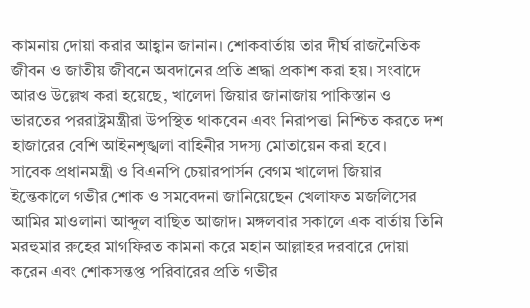কামনায় দোয়া করার আহ্বান জানান। শোকবার্তায় তার দীর্ঘ রাজনৈতিক জীবন ও জাতীয় জীবনে অবদানের প্রতি শ্রদ্ধা প্রকাশ করা হয়। সংবাদে আরও উল্লেখ করা হয়েছে, খালেদা জিয়ার জানাজায় পাকিস্তান ও ভারতের পররাষ্ট্রমন্ত্রীরা উপস্থিত থাকবেন এবং নিরাপত্তা নিশ্চিত করতে দশ হাজারের বেশি আইনশৃঙ্খলা বাহিনীর সদস্য মোতায়েন করা হবে।
সাবেক প্রধানমন্ত্রী ও বিএনপি চেয়ারপার্সন বেগম খালেদা জিয়ার ইন্তেকালে গভীর শোক ও সমবেদনা জানিয়েছেন খেলাফত মজলিসের আমির মাওলানা আব্দুল বাছিত আজাদ। মঙ্গলবার সকালে এক বার্তায় তিনি মরহুমার রুহের মাগফিরত কামনা করে মহান আল্লাহর দরবারে দোয়া করেন এবং শোকসন্তপ্ত পরিবারের প্রতি গভীর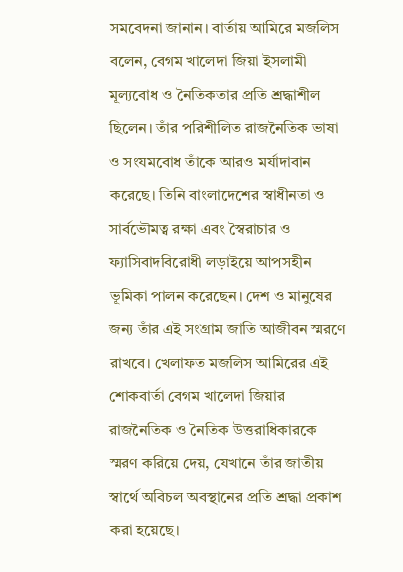সমবেদনা জানান। বার্তায় আমিরে মজলিস বলেন, বেগম খালেদা জিয়া ইসলামী মূল্যবোধ ও নৈতিকতার প্রতি শ্রদ্ধাশীল ছিলেন। তাঁর পরিশীলিত রাজনৈতিক ভাষা ও সংযমবোধ তাঁকে আরও মর্যাদাবান করেছে। তিনি বাংলাদেশের স্বাধীনতা ও সার্বভৌমত্ব রক্ষা এবং স্বৈরাচার ও ফ্যাসিবাদবিরোধী লড়াইয়ে আপসহীন ভূমিকা পালন করেছেন। দেশ ও মানুষের জন্য তাঁর এই সংগ্রাম জাতি আজীবন স্মরণে রাখবে। খেলাফত মজলিস আমিরের এই শোকবার্তা বেগম খালেদা জিয়ার রাজনৈতিক ও নৈতিক উত্তরাধিকারকে স্মরণ করিয়ে দেয়, যেখানে তাঁর জাতীয় স্বার্থে অবিচল অবস্থানের প্রতি শ্রদ্ধা প্রকাশ করা হয়েছে।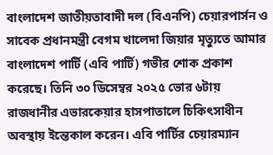বাংলাদেশ জাতীয়তাবাদী দল (বিএনপি) চেয়ারপার্সন ও সাবেক প্রধানমন্ত্রী বেগম খালেদা জিয়ার মৃত্যুতে আমার বাংলাদেশ পার্টি (এবি পার্টি) গভীর শোক প্রকাশ করেছে। তিনি ৩০ ডিসেম্বর ২০২৫ ভোর ৬টায় রাজধানীর এভারকেয়ার হাসপাতালে চিকিৎসাধীন অবস্থায় ইন্তেকাল করেন। এবি পার্টির চেয়ারম্যান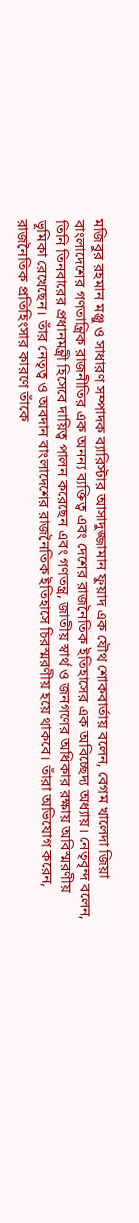মজিবুর রহমান মঞ্জু ও সাধারণ সম্পাদক ব্যারিস্টার আসাদুজ্জামান ফুয়াদ এক যৌথ শোকবার্তায় বলেন, বেগম খালেদা জিয়া বাংলাদেশের গণতান্ত্রিক রাজনীতির এক অনন্য ব্যক্তিত্ব এবং দেশের রাজনৈতিক ইতিহাসের এক অবিচ্ছেদ্য অধ্যায়। নেতৃবৃন্দ বলেন, তিনি তিনবারের প্রধানমন্ত্রী হিসেবে দায়িত্ব পালন করেছেন এবং গণতন্ত্র, জাতীয় স্বার্থ ও জনগণের অধিকার রক্ষায় অবিস্মরণীয় ভূমিকা রেখেছেন। তাঁর নেতৃত্ব ও অবদান বাংলাদেশের রাজনৈতিক ইতিহাসে চিরস্মরণীয় হয়ে থাকবে। তাঁরা অভিযোগ করেন, রাজনৈতিক প্রতিহিংসার কারণে তাঁকে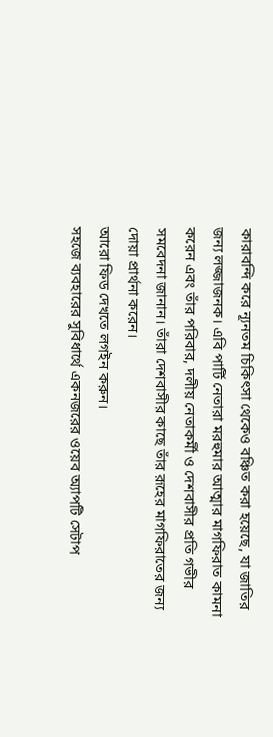কারাবন্দি করে ন্যূনতম চিকিৎসা থেকেও বঞ্চিত করা হয়েছে, যা জাতির জন্য লজ্জাজনক। এবি পার্টি নেতারা মরহুমার আত্মার মাগফিরাত কামনা করেন এবং তাঁর পরিবার, দলীয় নেতাকর্মী ও দেশবাসীর প্রতি গভীর সমবেদনা জানান। তাঁরা দেশবাসীর কাছে তাঁর রূহের মাগফিরাতের জন্য দোয়া প্রার্থনা করেন।
আরো ফিড দেখতে লগইন করুন।
সহজে ব্যবহারের সুবিধার্থে একনজরের ওয়েব অ্যাপটি সেটাপ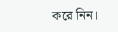করে নিন।